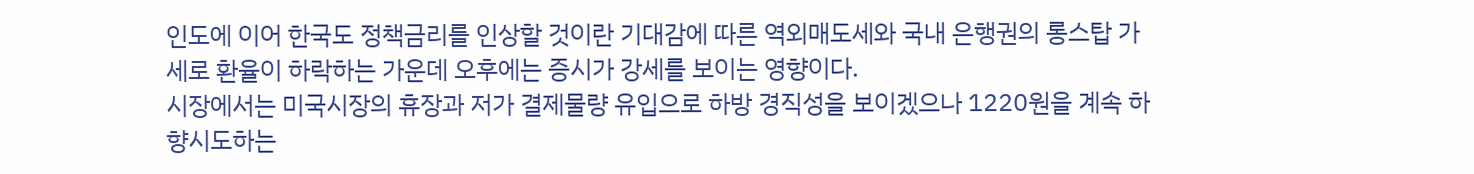인도에 이어 한국도 정책금리를 인상할 것이란 기대감에 따른 역외매도세와 국내 은행권의 롱스탑 가세로 환율이 하락하는 가운데 오후에는 증시가 강세를 보이는 영향이다.
시장에서는 미국시장의 휴장과 저가 결제물량 유입으로 하방 경직성을 보이겠으나 1220원을 계속 하향시도하는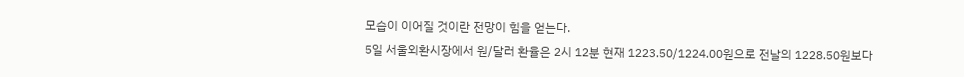모습이 이어질 것이란 전망이 힘을 얻는다.
5일 서울외환시장에서 원/달러 환율은 2시 12분 현재 1223.50/1224.00원으로 전날의 1228.50원보다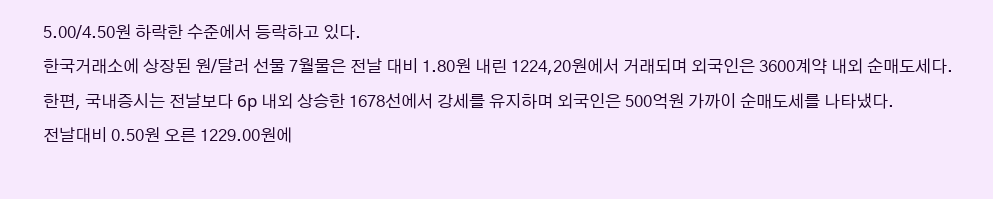5.00/4.50원 하락한 수준에서 등락하고 있다.
한국거래소에 상장된 원/달러 선물 7월물은 전날 대비 1.80원 내린 1224,20원에서 거래되며 외국인은 3600계약 내외 순매도세다.
한편, 국내증시는 전날보다 6p 내외 상승한 1678선에서 강세를 유지하며 외국인은 500억원 가까이 순매도세를 나타냈다.
전날대비 0.50원 오른 1229.00원에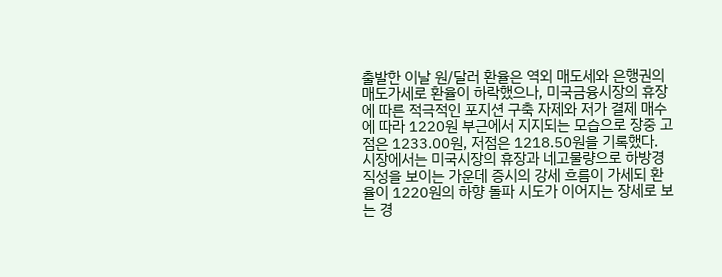출발한 이날 원/달러 환율은 역외 매도세와 은행권의 매도가세로 환율이 하락했으나, 미국금융시장의 휴장에 따른 적극적인 포지션 구축 자제와 저가 결제 매수에 따라 1220원 부근에서 지지되는 모습으로 장중 고점은 1233.00원, 저점은 1218.50원을 기록했다.
시장에서는 미국시장의 휴장과 네고물량으로 하방경직성을 보이는 가운데 증시의 강세 흐름이 가세되 환율이 1220원의 하향 돌파 시도가 이어지는 장세로 보는 경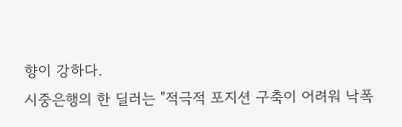향이 강하다.
시중은행의 한 딜러는 "적극적 포지션 구축이 어려워 낙폭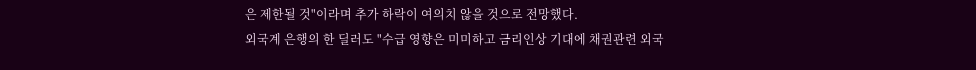은 제한될 것"이라며 추가 하락이 여의치 않을 것으로 전망했다.
외국계 은행의 한 딜러도 "수급 영향은 미미하고 금리인상 기대에 채권관련 외국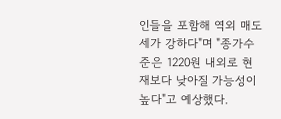인들을 포함해 역외 매도세가 강하다"며 "종가수준은 1220원 내외로 현재보다 낮아질 가능성이 높다"고 예상했다.